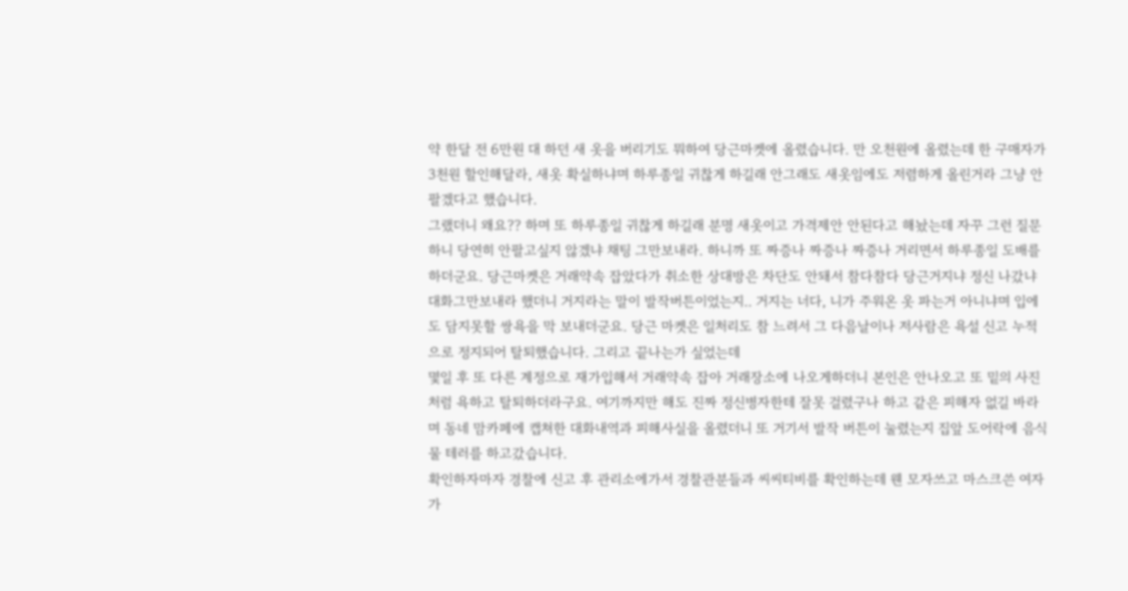약 한달 전 6만원 대 하던 새 옷을 버리기도 뭐하여 당근마켓에 올렸습니다. 만 오천원에 올렸는데 한 구매자가 3천원 할인해달라, 새옷 확실하냐며 하루종일 귀찮게 하길래 안그래도 새옷임에도 저렴하게 올린거라 그냥 안팔겠다고 했습니다.
그랬더니 왜요?? 하며 또 하루종일 귀찮게 하길래 분명 새옷이고 가격제안 안된다고 해놨는데 자꾸 그런 질문하니 당연히 안팔고싶지 않겠냐 채팅 그만보내라. 하니까 또 짜증나 짜증나 짜증나 거리면서 하루종일 도배를 하더군요. 당근마켓은 거래약속 잡았다가 취소한 상대방은 차단도 안돼서 참다참다 당근거지냐 정신 나갔냐 대화그만보내라 했더니 거지라는 말이 발작버튼이었는지.. 거지는 너다, 니가 주워온 옷 파는거 아니냐며 입에도 담지못할 쌍욕을 막 보내더군요. 당근 마켓은 일처리도 참 느려서 그 다음날이나 저사람은 욕설 신고 누적으로 정지되어 탈퇴했습니다. 그리고 끝나는가 싶었는데
몇일 후 또 다른 계정으로 재가입해서 거래약속 잡아 거래장소에 나오게하더니 본인은 안나오고 또 밑의 사진처럼 욕하고 탈퇴하더라구요. 여기까지만 해도 진짜 정신병자한테 잘못 걸렸구나 하고 같은 피해자 없길 바라며 동네 맘카페에 캡쳐한 대화내역과 피해사실을 올렸더니 또 거기서 발작 버튼이 눌렸는지 집앞 도어락에 음식물 테러를 하고갔습니다.
확인하자마자 경찰에 신고 후 관리소에가서 경찰관분들과 씨씨티비를 확인하는데 웬 모자쓰고 마스크쓴 여자가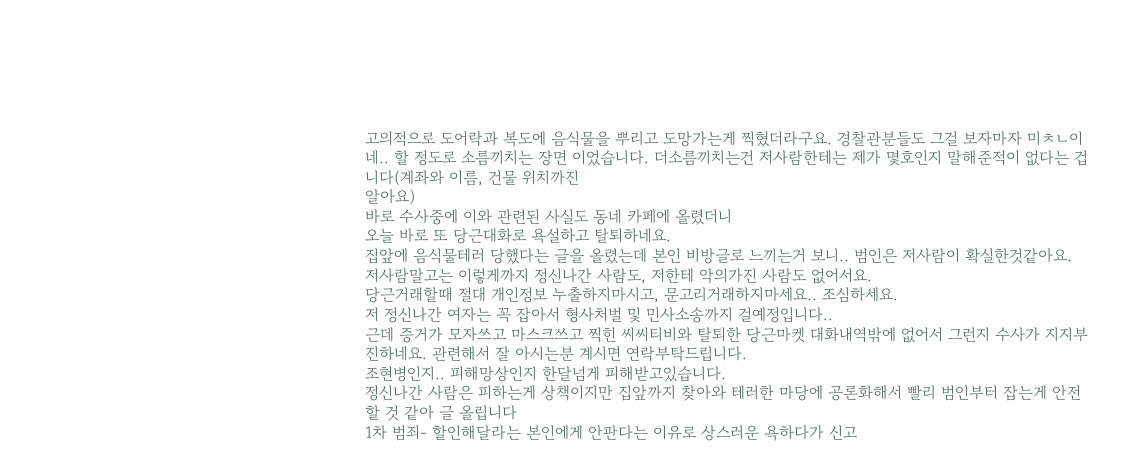고의적으로 도어락과 복도에 음식물을 뿌리고 도망가는게 찍혔더라구요. 경찰관분들도 그걸 보자마자 미ㅊㄴ이네.. 할 정도로 소름끼치는 장면 이었습니다. 더소름끼치는건 저사람한테는 제가 몇호인지 말해준적이 없다는 겁니다(계좌와 이름, 건물 위치까진
알아요)
바로 수사중에 이와 관련된 사실도 동네 카페에 올렸더니
오늘 바로 또 당근대화로 욕설하고 탈퇴하네요.
집앞에 음식물테러 당했다는 글을 올렸는데 본인 비방글로 느끼는거 보니.. 범인은 저사람이 확실한것같아요. 저사람말고는 이렇게까지 정신나간 사람도, 저한테 악의가진 사람도 없어서요.
당근거래할때 절대 개인정보 누출하지마시고, 문고리거래하지마세요.. 조심하세요.
저 정신나간 여자는 꼭 잡아서 형사처벌 및 민사소송까지 걸예정입니다..
근데 증거가 모자쓰고 마스크쓰고 찍힌 씨씨티비와 탈퇴한 당근마켓 대화내역밖에 없어서 그런지 수사가 지지부진하네요. 관련해서 잘 아시는분 계시면 연락부탁드립니다.
조현병인지.. 피해망상인지 한달넘게 피해받고있습니다.
정신나간 사람은 피하는게 상책이지만 집앞까지 찾아와 테러한 마당에 공론화해서 빨리 범인부터 잡는게 안전할 것 같아 글 올립니다
1차 범죄- 할인해달라는 본인에게 안판다는 이유로 상스러운 욕하다가 신고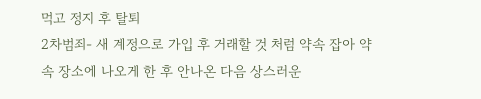먹고 정지 후 탈퇴
2차범죄- 새 계정으로 가입 후 거래할 것 처럼 약속 잡아 약속 장소에 나오게 한 후 안나온 다음 상스러운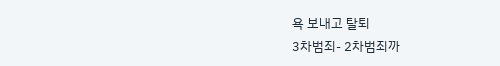욕 보내고 탈퇴
3차범죄- 2차범죄까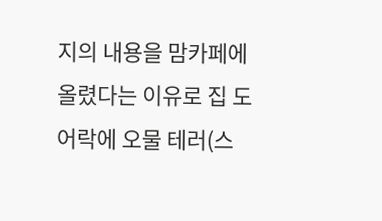지의 내용을 맘카페에 올렸다는 이유로 집 도어락에 오물 테러(스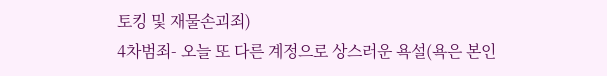토킹 및 재물손괴죄)
4차범죄- 오늘 또 다른 계정으로 상스러운 욕설(욕은 본인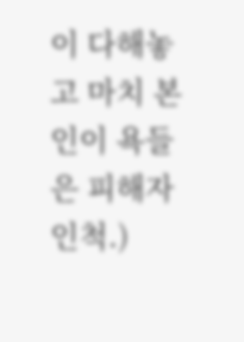이 다해놓고 마치 본인이 욕들은 피해자인척.)